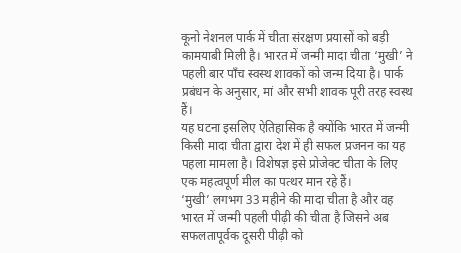कूनो नेशनल पार्क में चीता संरक्षण प्रयासों को बड़ी कामयाबी मिली है। भारत में जन्मी मादा चीता ‘मुखी’ ने पहली बार पाँच स्वस्थ शावकों को जन्म दिया है। पार्क प्रबंधन के अनुसार, मां और सभी शावक पूरी तरह स्वस्थ हैं।
यह घटना इसलिए ऐतिहासिक है क्योंकि भारत में जन्मी किसी मादा चीता द्वारा देश में ही सफल प्रजनन का यह पहला मामला है। विशेषज्ञ इसे प्रोजेक्ट चीता के लिए एक महत्वपूर्ण मील का पत्थर मान रहे हैं।
‘मुखी’ लगभग 33 महीने की मादा चीता है और वह भारत में जन्मी पहली पीढ़ी की चीता है जिसने अब सफलतापूर्वक दूसरी पीढ़ी को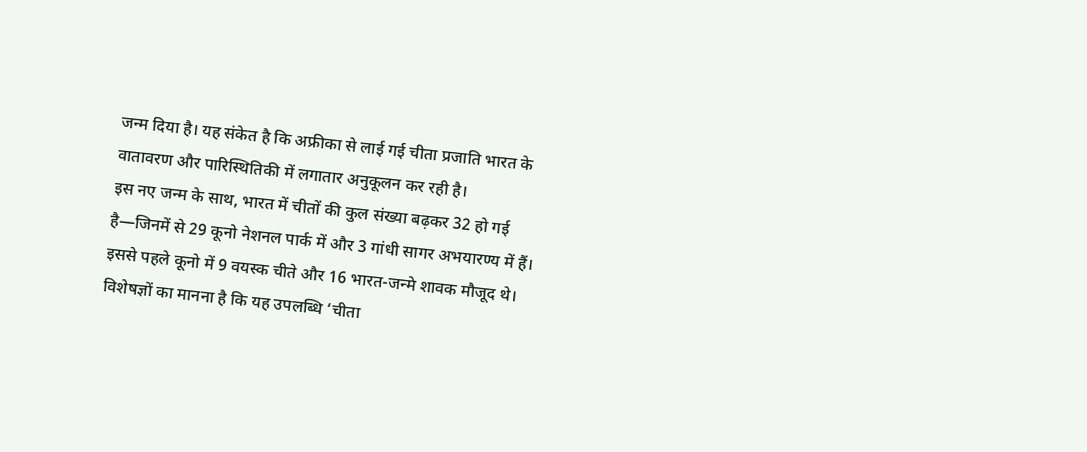जन्म दिया है। यह संकेत है कि अफ्रीका से लाई गई चीता प्रजाति भारत के वातावरण और पारिस्थितिकी में लगातार अनुकूलन कर रही है।
इस नए जन्म के साथ, भारत में चीतों की कुल संख्या बढ़कर 32 हो गई है—जिनमें से 29 कूनो नेशनल पार्क में और 3 गांधी सागर अभयारण्य में हैं। इससे पहले कूनो में 9 वयस्क चीते और 16 भारत-जन्मे शावक मौजूद थे।
विशेषज्ञों का मानना है कि यह उपलब्धि ‘चीता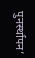पुनर्स्थापन’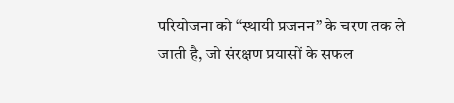परियोजना को “स्थायी प्रजनन” के चरण तक ले जाती है, जो संरक्षण प्रयासों के सफल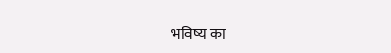भविष्य का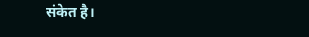संकेत है।